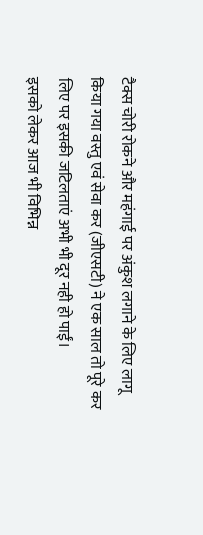टैक्स चोरी रोकने और महंगाई पर अंकुश लगाने के लिए लागू किया गया वस्तु एवं सेवा कर (जीएसटी) ने एक साल तो पूरे कर लिए पर इसकी जटिलताएं अभी भी दूर नही हो पाईं।
इसको लेकर आज भी विभिन्न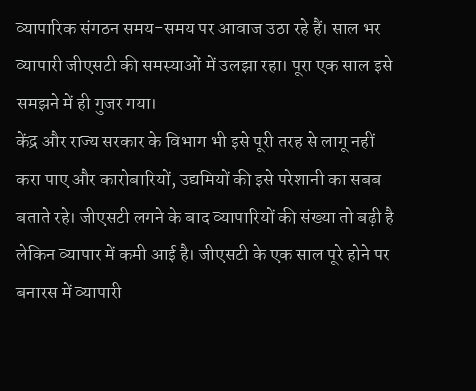व्यापारिक संगठन समय-समय पर आवाज उठा रहे हैं। साल भर व्यापारी जीएसटी की समस्याओं में उलझा रहा। पूरा एक साल इसे समझने में ही गुजर गया।
केंद्र और राज्य सरकार के विभाग भी इसे पूरी तरह से लागू नहीं करा पाए और कारोबारियों, उद्यमियों की इसे परेशानी का सबब बताते रहे। जीएसटी लगने के बाद व्यापारियों की संख्या तो बढ़ी है लेकिन व्यापार में कमी आई है। जीएसटी के एक साल पूरे होने पर बनारस में व्यापारी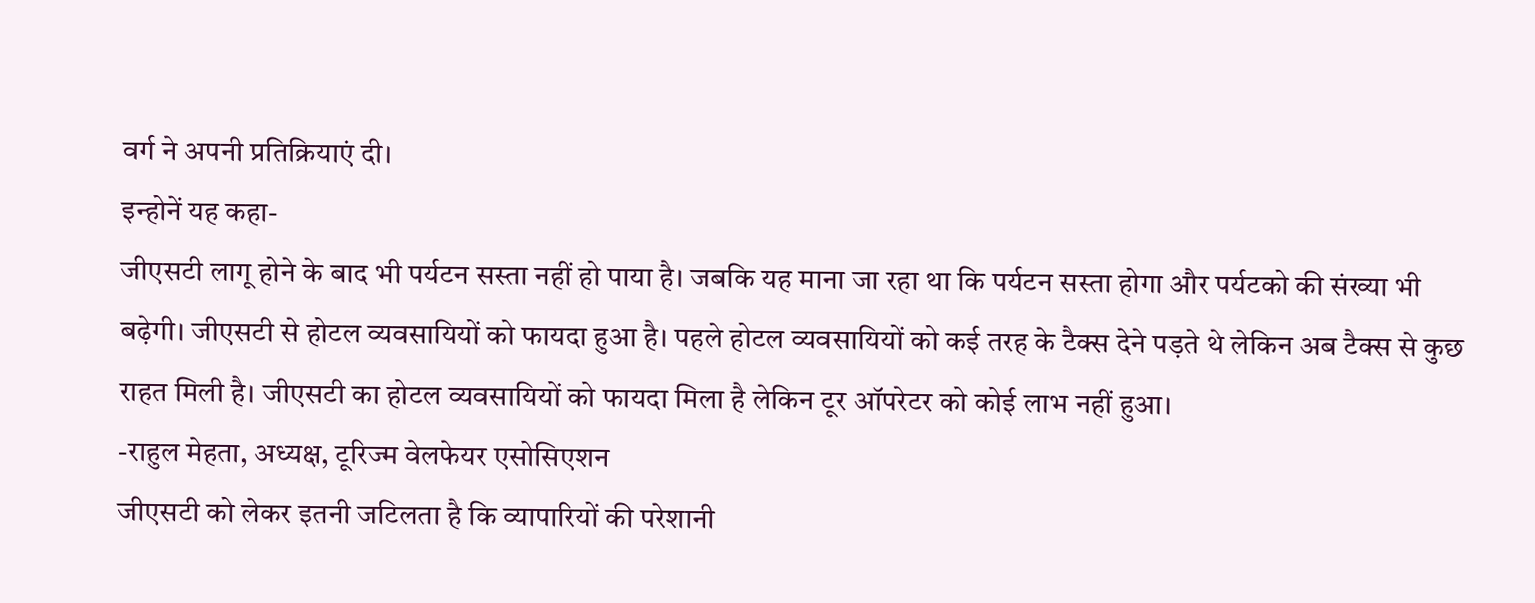वर्ग ने अपनी प्रतिक्रियाएं दी।
इन्होनें यह कहा-
जीएसटी लागू होने के बाद भी पर्यटन सस्ता नहीं हो पाया है। जबकि यह माना जा रहा था कि पर्यटन सस्ता होगा और पर्यटको की संख्या भी बढ़ेगी। जीएसटी से होटल व्यवसायियों को फायदा हुआ है। पहले होटल व्यवसायियों को कई तरह के टैक्स देने पड़ते थे लेकिन अब टैक्स से कुछ राहत मिली है। जीएसटी का होटल व्यवसायियों को फायदा मिला है लेकिन टूर ऑपरेटर को कोई लाभ नहीं हुआ।
-राहुल मेहता, अध्यक्ष, टूरिज्म वेलफेयर एसोसिएशन
जीएसटी को लेकर इतनी जटिलता है कि व्यापारियों की परेशानी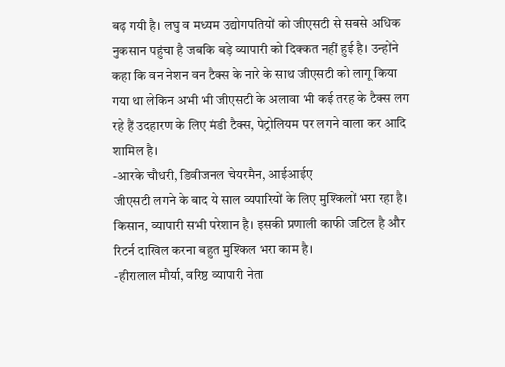बढ़ गयी है। लघु व मध्यम उद्योगपतियों को जीएसटी से सबसे अधिक नुकसान पहुंचा है जबकि बड़े व्यापारी को दिक्कत नहीं हुई है। उन्होंने कहा कि वन नेशन वन टैक्स के नारे के साथ जीएसटी को लागू किया गया था लेकिन अभी भी जीएसटी के अलावा भी कई तरह के टैक्स लग रहे हैं उदहारण के लिए मंडी टैक्स, पेट्रोलियम पर लगने वाला कर आदि शामिल है।
-आरके चौधरी, डिवीजनल चेयरमैन, आईआईए
जीएसटी लगने के बाद ये साल व्यपारियों के लिए मुश्किलों भरा रहा है। किसान, व्यापारी सभी परेशान है। इसकी प्रणाली काफी जटिल है और रिटर्न दाखिल करना बहुत मुश्किल भरा काम है।
-हीरालाल मौर्या, वरिष्ठ व्यापारी नेता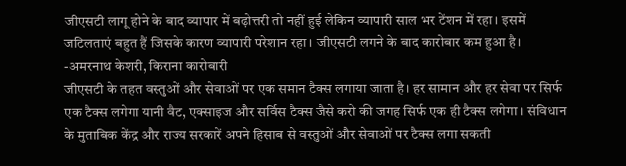जीएसटी लागू होने के बाद व्यापार में बढ़ोत्तरी तो नहीं हुई लेकिन व्यापारी साल भर टेंशन में रहा। इसमें जटिलताएं बहुत हैं जिसके कारण व्यापारी परेशान रहा। जीएसटी लगने के बाद कारोबार कम हुआ है।
-अमरनाथ केशरी, किराना कारोबारी
जीएसटी के तहत वस्तुओं और सेवाओं पर एक समान टैक्स लगाया जाता है। हर सामान और हर सेवा पर सिर्फ एक टैक्स लगेगा यानी वैट, एक्साइज और सर्विस टैक्स जैसे करो की जगह सिर्फ एक ही टैक्स लगेगा। संविधान के मुताबिक केंद्र और राज्य सरकारें अपने हिसाब से वस्तुओं और सेवाओं पर टैक्स लगा सकती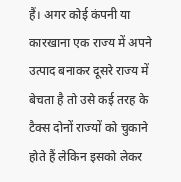हैं। अगर कोई कंपनी या कारखाना एक राज्य में अपने उत्पाद बनाकर दूसरे राज्य में बेचता है तो उसे कई तरह के टैक्स दोनों राज्यों को चुकाने होते हैं लेकिन इसको लेकर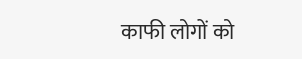काफी लोगों को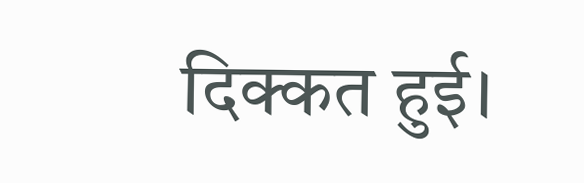दिक्कत हुई।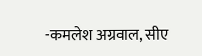-कमलेश अग्रवाल, सीए